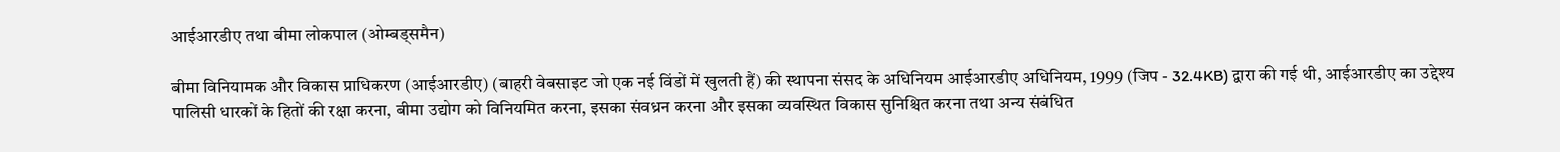आईआरडीए तथा बीमा लोकपाल (ओम्‍बड्समैन)

बीमा विनियामक और विकास प्राधिकरण (आईआरडीए) (बाहरी वेबसाइट जो एक नई विंडों में खुलती हैं) की स्‍थापना संसद के अधिनियम आईआरडीए अधिनियम, 1999 (जिप - 32.4KB) द्वारा की गई थी, आईआरडीए का उद्देश्‍य पालिसी धारकों के हितों की रक्षा करना, बीमा उद्योग को विनियमित करना, इसका संवध्रन करना और इसका व्‍य‍वस्थित विकास सुनिश्चित करना तथा अन्‍य संबंधित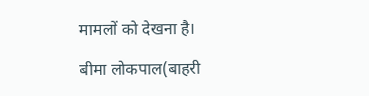मामलों को देखना है।

बीमा लोकपाल(बाहरी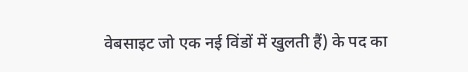वेबसाइट जो एक नई विंडों में खुलती हैं) के पद का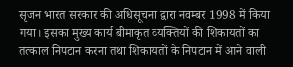सृजन भारत सरकार की अधिसूचना द्वारा नवम्‍बर 1998 में किया गया। इसका मुख्‍य कार्य बीमाकृत व्‍यक्तियों की शिकायतों का तत्‍काल निपटान करना तथा शिकायतों के निपटान में आने वाली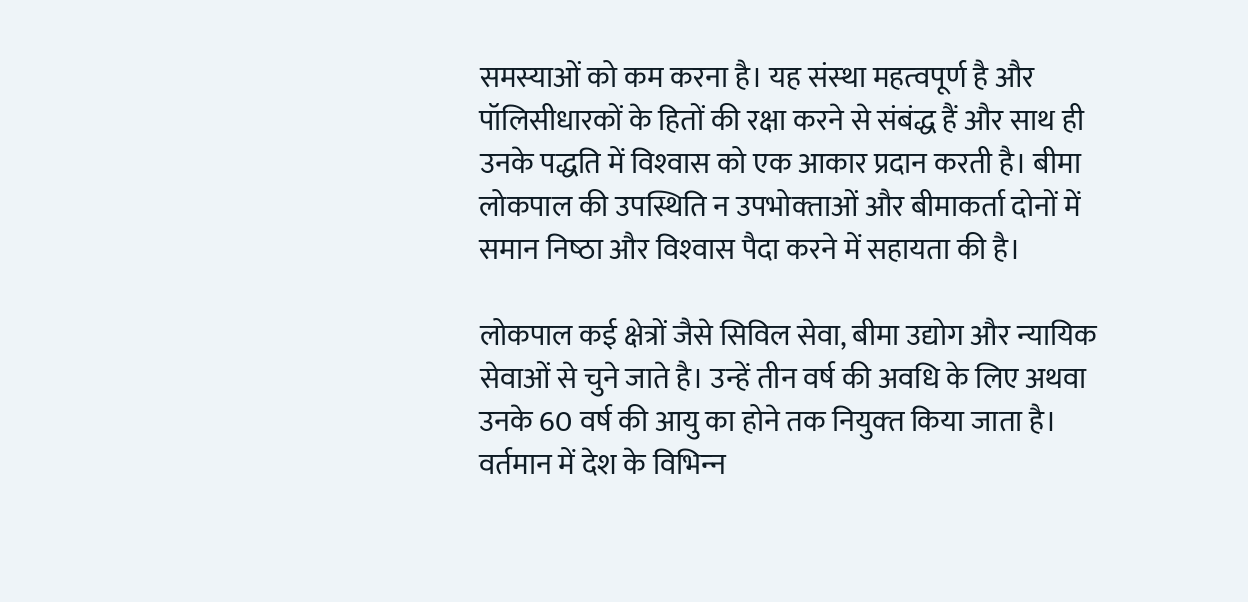समस्‍याओं को कम करना है। यह संस्‍था महत्‍वपूर्ण है और पॉलिसीधारकों के हितों की रक्षा करने से संबंद्ध हैं और साथ ही उनके पद्धति में विश्‍वास को एक आकार प्रदान करती है। बीमा लोकपाल की उपस्थिति न उपभोक्‍ताओं और बीमाकर्ता दोनों में समान निष्‍ठा और विश्‍वास पैदा करने में सहायता की है।

लोकपाल कई क्षेत्रों जैसे सिविल सेवा, बीमा उद्योग और न्‍यायिक सेवाओं से चुने जाते है। उन्‍हें तीन वर्ष की अवधि के लिए अथवा उनके 60 वर्ष की आयु का होने तक नियुक्‍त किया जाता है। वर्तमान में देश के विभिन्‍न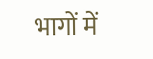भागों में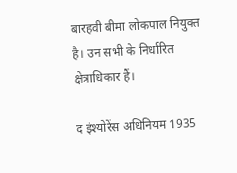बारहवी बीमा लोकपाल नियुक्‍त है। उन सभी के निर्धारित क्षेत्राधिकार हैं।

द इंश्‍योरेंस अधिनियम 1935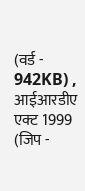(वर्ड - 942KB) , आईआरडीए एक्‍ट 1999 (जिप -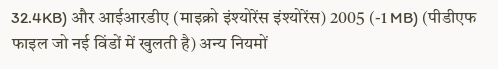32.4KB) और आईआरडीए (माइक्रो इंश्‍योरेंस इंश्‍योरेंस) 2005 (-1 MB) (पीडीएफ फाइल जो नई विंडों में खुलती है) अन्‍य नियमों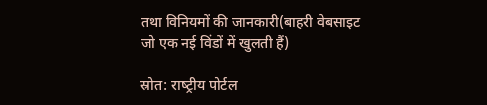तथा विनियमों की जानकारी(बाहरी वेबसाइट जो एक नई विंडों में खुलती हैं)

स्रोत: राष्‍ट्रीय पोर्टल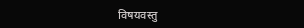विषयवस्‍तु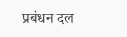प्रबंधन दल